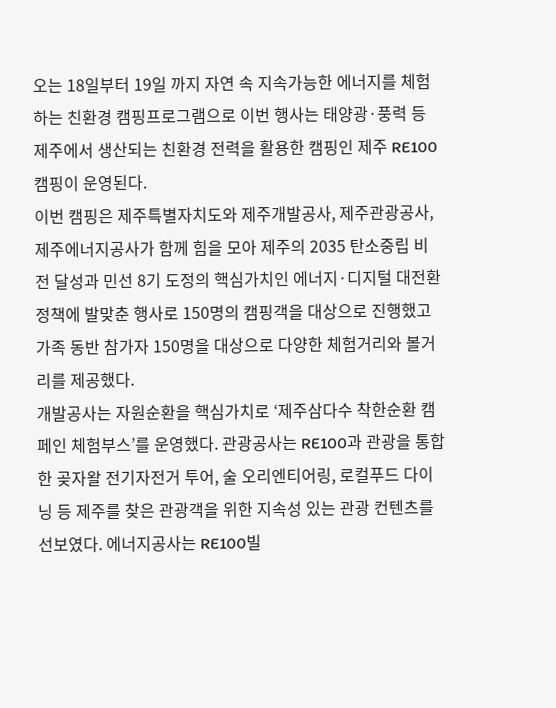오는 18일부터 19일 까지 자연 속 지속가능한 에너지를 체험하는 친환경 캠핑프로그램으로 이번 행사는 태양광·풍력 등 제주에서 생산되는 친환경 전력을 활용한 캠핑인 제주 RE100 캠핑이 운영된다.
이번 캠핑은 제주특별자치도와 제주개발공사, 제주관광공사, 제주에너지공사가 함께 힘을 모아 제주의 2035 탄소중립 비전 달성과 민선 8기 도정의 핵심가치인 에너지·디지털 대전환 정책에 발맞춘 행사로 150명의 캠핑객을 대상으로 진행했고 가족 동반 참가자 150명을 대상으로 다양한 체험거리와 볼거리를 제공했다.
개발공사는 자원순환을 핵심가치로 ‘제주삼다수 착한순환 캠페인 체험부스’를 운영했다. 관광공사는 RE100과 관광을 통합한 곶자왈 전기자전거 투어, 술 오리엔티어링, 로컬푸드 다이닝 등 제주를 찾은 관광객을 위한 지속성 있는 관광 컨텐츠를 선보였다. 에너지공사는 RE100빌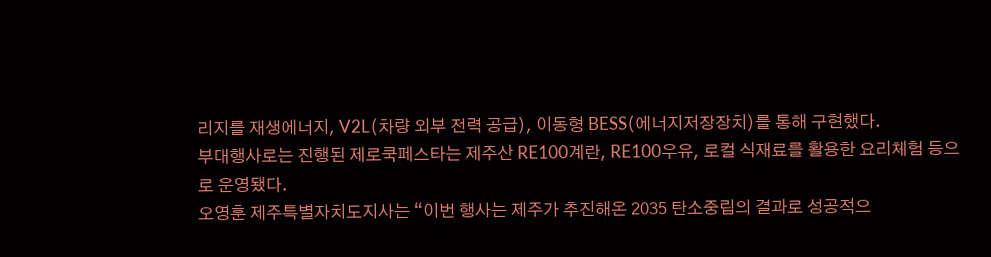리지를 재생에너지, V2L(차량 외부 전력 공급), 이동형 BESS(에너지저장장치)를 통해 구현했다.
부대행사로는 진행된 제로쿡페스타는 제주산 RE100계란, RE100우유, 로컬 식재료를 활용한 요리체험 등으로 운영됐다.
오영훈 제주특별자치도지사는 “이번 행사는 제주가 추진해온 2035 탄소중립의 결과로 성공적으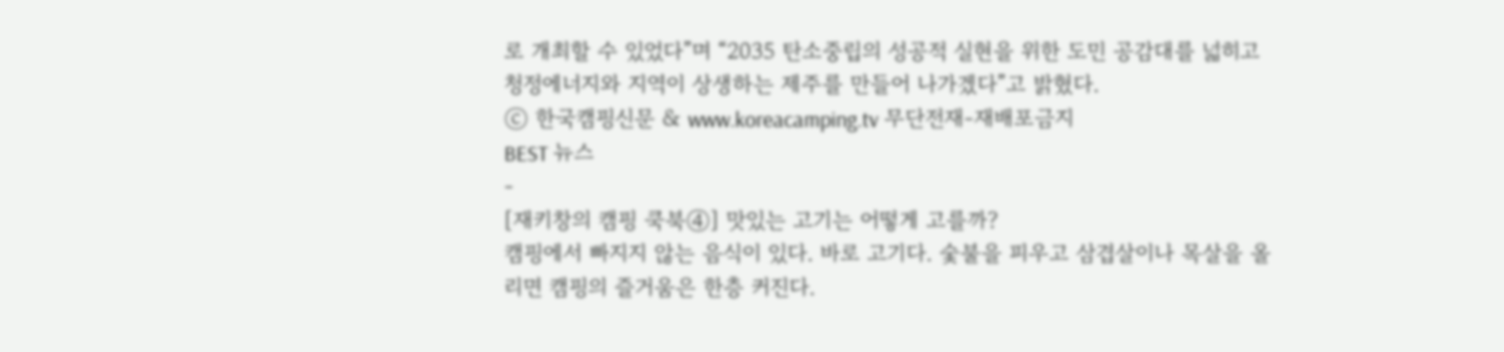로 개최할 수 있었다”며 “2035 탄소중립의 성공적 실현을 위한 도민 공감대를 넓히고 청정에너지와 지역이 상생하는 제주를 만들어 나가겠다”고 밝혔다.
ⓒ 한국캠핑신문 & www.koreacamping.tv 무단전재-재배포금지
BEST 뉴스
-
[재키창의 캠핑 쿡북④] 맛있는 고기는 어떻게 고를까?
캠핑에서 빠지지 않는 음식이 있다. 바로 고기다. 숯불을 피우고 삼겹살이나 목살을 올리면 캠핑의 즐거움은 한층 커진다.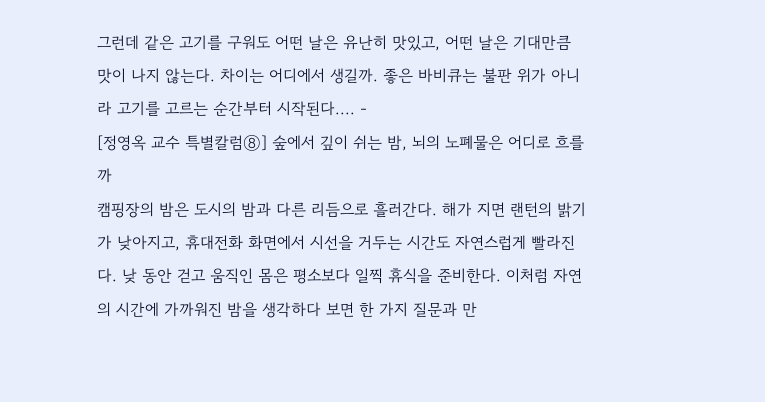그런데 같은 고기를 구워도 어떤 날은 유난히 맛있고, 어떤 날은 기대만큼 맛이 나지 않는다. 차이는 어디에서 생길까. 좋은 바비큐는 불판 위가 아니라 고기를 고르는 순간부터 시작된다.... -
[정영옥 교수 특별칼럼⑧] 숲에서 깊이 쉬는 밤, 뇌의 노폐물은 어디로 흐를까
캠핑장의 밤은 도시의 밤과 다른 리듬으로 흘러간다. 해가 지면 랜턴의 밝기가 낮아지고, 휴대전화 화면에서 시선을 거두는 시간도 자연스럽게 빨라진다. 낮 동안 걷고 움직인 몸은 평소보다 일찍 휴식을 준비한다. 이처럼 자연의 시간에 가까워진 밤을 생각하다 보면 한 가지 질문과 만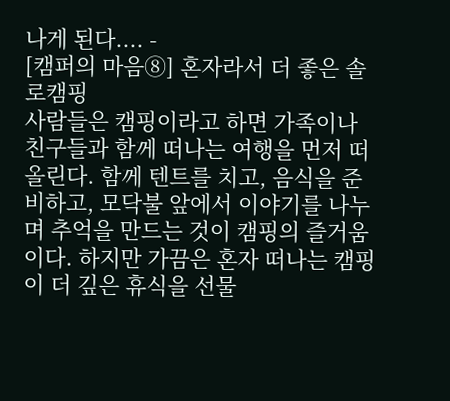나게 된다.... -
[캠퍼의 마음⑧] 혼자라서 더 좋은 솔로캠핑
사람들은 캠핑이라고 하면 가족이나 친구들과 함께 떠나는 여행을 먼저 떠올린다. 함께 텐트를 치고, 음식을 준비하고, 모닥불 앞에서 이야기를 나누며 추억을 만드는 것이 캠핑의 즐거움이다. 하지만 가끔은 혼자 떠나는 캠핑이 더 깊은 휴식을 선물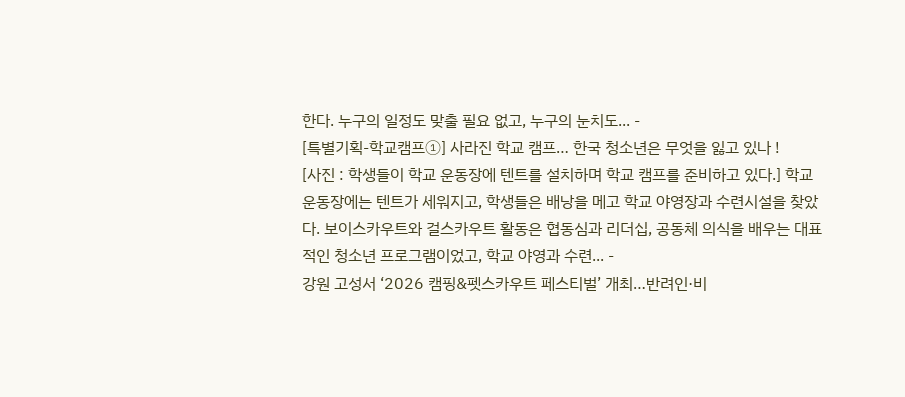한다. 누구의 일정도 맞출 필요 없고, 누구의 눈치도... -
[특별기획-학교캠프①] 사라진 학교 캠프… 한국 청소년은 무엇을 잃고 있나 !
[사진 : 학생들이 학교 운동장에 텐트를 설치하며 학교 캠프를 준비하고 있다.] 학교 운동장에는 텐트가 세워지고, 학생들은 배낭을 메고 학교 야영장과 수련시설을 찾았다. 보이스카우트와 걸스카우트 활동은 협동심과 리더십, 공동체 의식을 배우는 대표적인 청소년 프로그램이었고, 학교 야영과 수련... -
강원 고성서 ‘2026 캠핑&펫스카우트 페스티벌’ 개최…반려인·비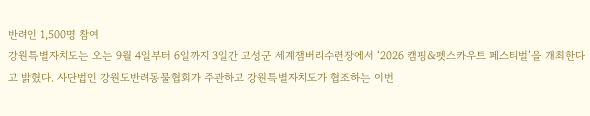반려인 1,500명 참여
강원특별자치도는 오는 9월 4일부터 6일까지 3일간 고성군 세계잼버리수련장에서 ‘2026 캠핑&펫스카우트 페스티벌’을 개최한다고 밝혔다. 사단법인 강원도반려동물협회가 주관하고 강원특별자치도가 협조하는 이번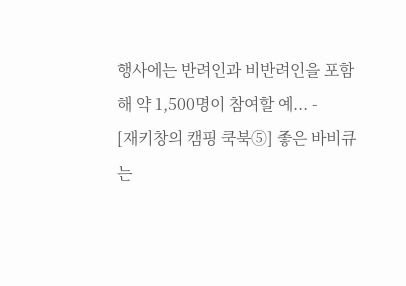행사에는 반려인과 비반려인을 포함해 약 1,500명이 참여할 예... -
[재키창의 캠핑 쿡북⑤] 좋은 바비큐는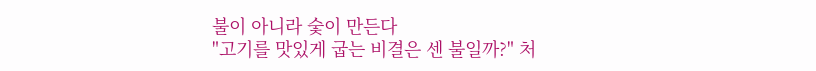불이 아니라 숯이 만든다
"고기를 맛있게 굽는 비결은 센 불일까?" 처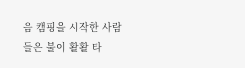음 캠핑을 시작한 사람들은 불이 활활 타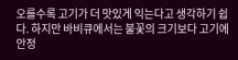오를수록 고기가 더 맛있게 익는다고 생각하기 쉽다. 하지만 바비큐에서는 불꽃의 크기보다 고기에 안정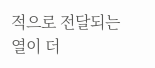적으로 전달되는 열이 더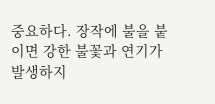중요하다. 장작에 불을 붙이면 강한 불꽃과 연기가 발생하지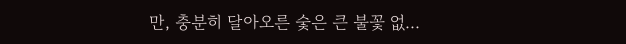만, 충분히 달아오른 숯은 큰 불꽃 없...